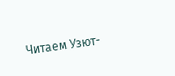Читаем Узют-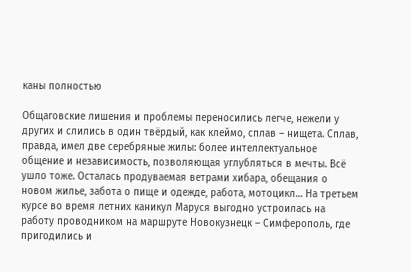каны полностью

Общаговские лишения и проблемы переносились легче, нежели у других и слились в один твёрдый, как клеймо, сплав – нищета. Сплав, правда, имел две серебряные жилы: более интеллектуальное общение и независимость, позволяющая углубляться в мечты. Всё ушло тоже. Осталась продуваемая ветрами хибара, обещания о новом жилье, забота о пище и одежде, работа, мотоцикл… На третьем курсе во время летних каникул Маруся выгодно устроилась на работу проводником на маршруте Новокузнецк – Симферополь, где пригодились и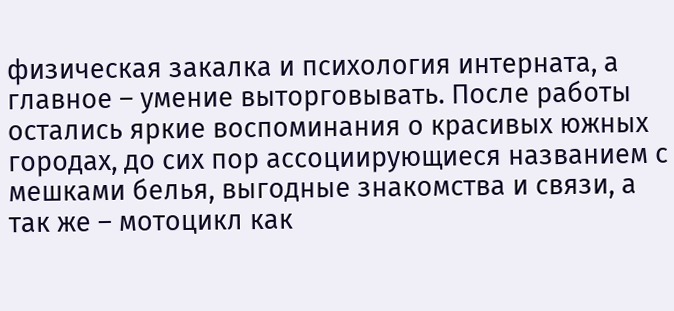физическая закалка и психология интерната, а главное – умение выторговывать. После работы остались яркие воспоминания о красивых южных городах, до сих пор ассоциирующиеся названием с мешками белья, выгодные знакомства и связи, а так же – мотоцикл как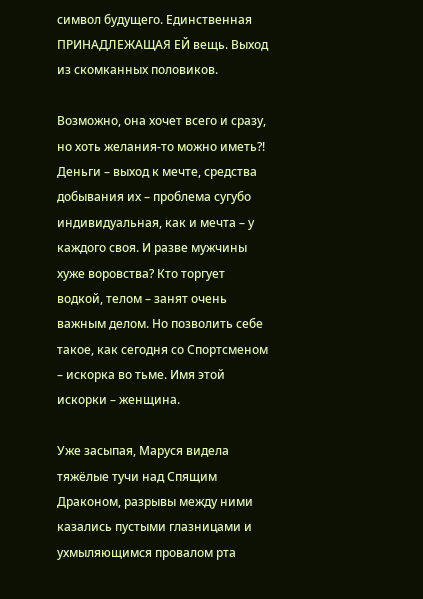символ будущего. Единственная ПРИНАДЛЕЖАЩАЯ ЕЙ вещь. Выход из скомканных половиков.

Возможно, она хочет всего и сразу, но хоть желания-то можно иметь?! Деньги – выход к мечте, средства добывания их – проблема сугубо индивидуальная, как и мечта – у каждого своя. И разве мужчины хуже воровства? Кто торгует водкой, телом – занят очень важным делом. Но позволить себе такое, как сегодня со Спортсменом – искорка во тьме. Имя этой искорки – женщина.

Уже засыпая, Маруся видела тяжёлые тучи над Спящим Драконом, разрывы между ними казались пустыми глазницами и ухмыляющимся провалом рта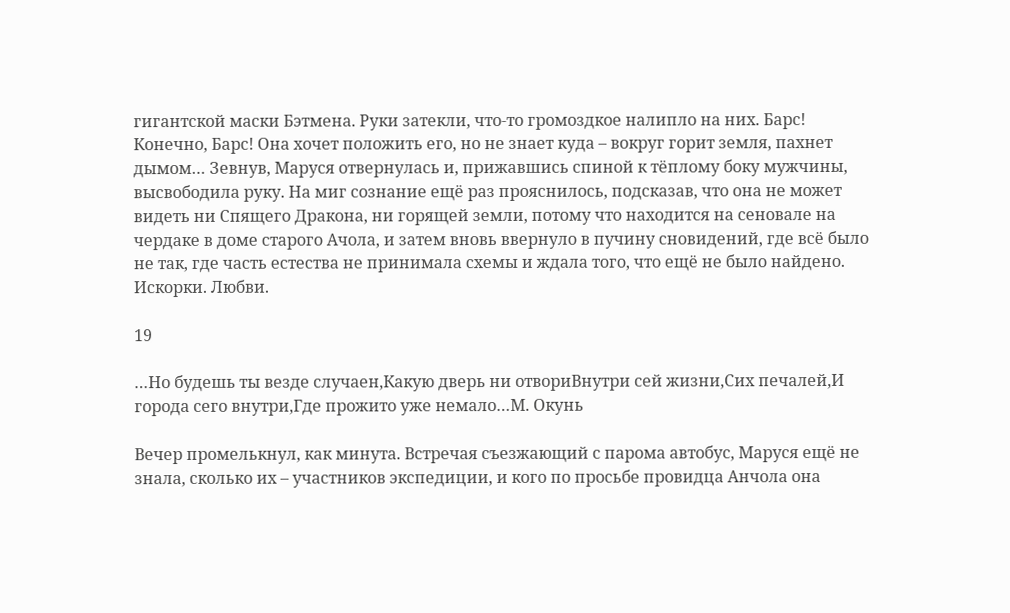гигантской маски Бэтмена. Руки затекли, что-то громоздкое налипло на них. Барс! Конечно, Барс! Она хочет положить его, но не знает куда – вокруг горит земля, пахнет дымом… Зевнув, Маруся отвернулась и, прижавшись спиной к тёплому боку мужчины, высвободила руку. На миг сознание ещё раз прояснилось, подсказав, что она не может видеть ни Спящего Дракона, ни горящей земли, потому что находится на сеновале на чердаке в доме старого Ачола, и затем вновь ввернуло в пучину сновидений, где всё было не так, где часть естества не принимала схемы и ждала того, что ещё не было найдено. Искорки. Любви.

19

…Но будешь ты везде случаен,Какую дверь ни отвориВнутри сей жизни,Сих печалей,И города сего внутри,Где прожито уже немало…М. Окунь

Вечер промелькнул, как минута. Встречая съезжающий с парома автобус, Маруся ещё не знала, сколько их – участников экспедиции, и кого по просьбе провидца Анчола она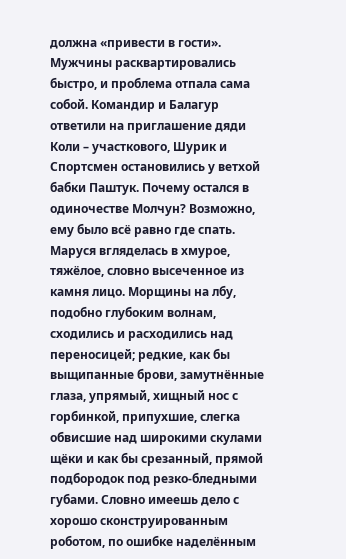должна «привести в гости». Мужчины расквартировались быстро, и проблема отпала сама собой. Командир и Балагур ответили на приглашение дяди Коли – участкового, Шурик и Спортсмен остановились у ветхой бабки Паштук. Почему остался в одиночестве Молчун? Возможно, ему было всё равно где спать. Маруся вгляделась в хмурое, тяжёлое, словно высеченное из камня лицо. Морщины на лбу, подобно глубоким волнам, сходились и расходились над переносицей; редкие, как бы выщипанные брови, замутнённые глаза, упрямый, хищный нос с горбинкой, припухшие, слегка обвисшие над широкими скулами щёки и как бы срезанный, прямой подбородок под резко-бледными губами. Словно имеешь дело с хорошо сконструированным роботом, по ошибке наделённым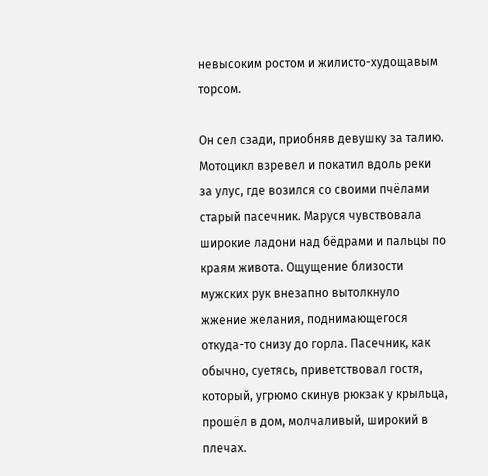невысоким ростом и жилисто-худощавым торсом.

Он сел сзади, приобняв девушку за талию. Мотоцикл взревел и покатил вдоль реки за улус, где возился со своими пчёлами старый пасечник. Маруся чувствовала широкие ладони над бёдрами и пальцы по краям живота. Ощущение близости мужских рук внезапно вытолкнуло жжение желания, поднимающегося откуда-то снизу до горла. Пасечник, как обычно, суетясь, приветствовал гостя, который, угрюмо скинув рюкзак у крыльца, прошёл в дом, молчаливый, широкий в плечах.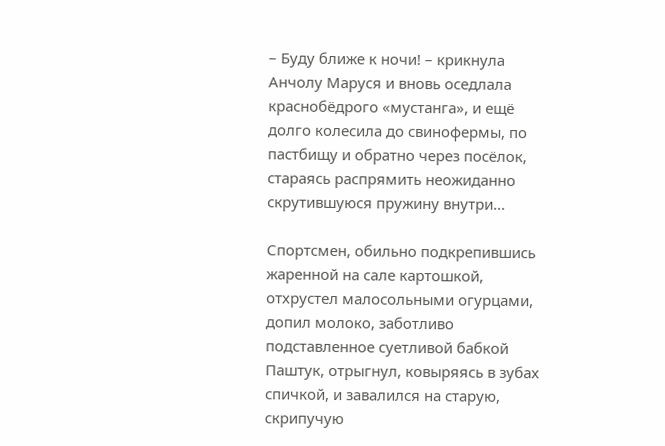– Буду ближе к ночи! – крикнула Анчолу Маруся и вновь оседлала краснобёдрого «мустанга», и ещё долго колесила до свинофермы, по пастбищу и обратно через посёлок, стараясь распрямить неожиданно скрутившуюся пружину внутри…

Спортсмен, обильно подкрепившись жаренной на сале картошкой, отхрустел малосольными огурцами, допил молоко, заботливо подставленное суетливой бабкой Паштук, отрыгнул, ковыряясь в зубах спичкой, и завалился на старую, скрипучую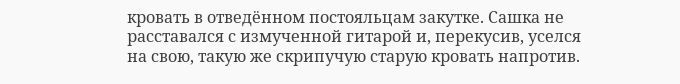кровать в отведённом постояльцам закутке. Сашка не расставался с измученной гитарой и, перекусив, уселся на свою, такую же скрипучую старую кровать напротив.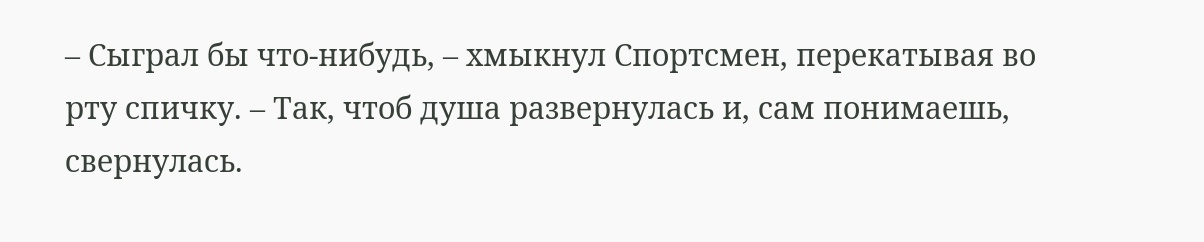– Сыграл бы что-нибудь, – хмыкнул Спортсмен, перекатывая во рту спичку. – Так, чтоб душа развернулась и, сам понимаешь, свернулась.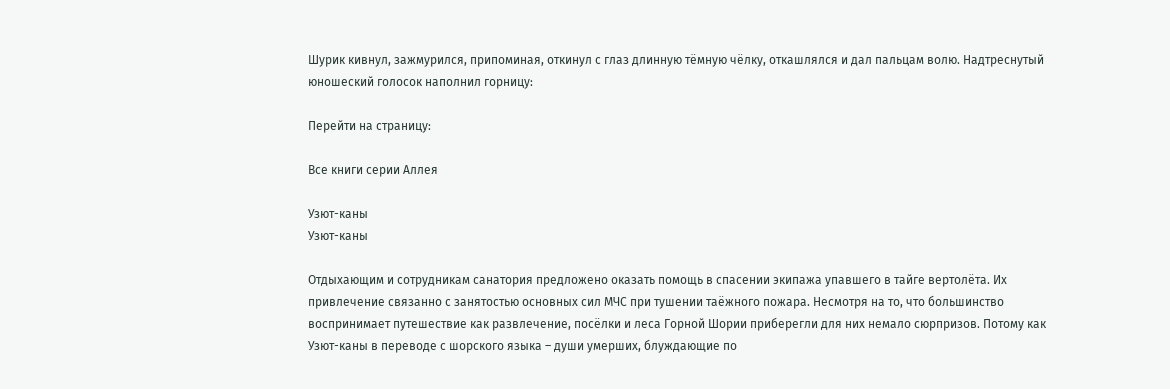Шурик кивнул, зажмурился, припоминая, откинул с глаз длинную тёмную чёлку, откашлялся и дал пальцам волю. Надтреснутый юношеский голосок наполнил горницу:

Перейти на страницу:

Все книги серии Аллея

Узют-каны
Узют-каны

Отдыхающим и сотрудникам санатория предложено оказать помощь в спасении экипажа упавшего в тайге вертолёта. Их привлечение связанно с занятостью основных сил МЧС при тушении таёжного пожара. Несмотря на то, что большинство воспринимает путешествие как развлечение, посёлки и леса Горной Шории приберегли для них немало сюрпризов. Потому как Узют-каны в переводе с шорского языка – души умерших, блуждающие по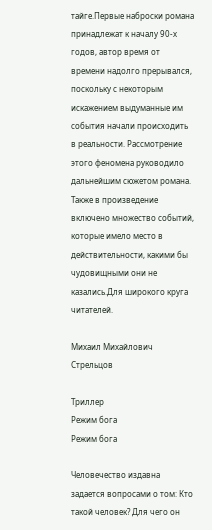тайге.Первые наброски романа принадлежат к началу 90-х годов, автор время от времени надолго прерывался, поскольку с некоторым искажением выдуманные им события начали происходить в реальности. Рассмотрение этого феномена руководило дальнейшим сюжетом романа. Также в произведение включено множество событий, которые имело место в действительности, какими бы чудовищными они не казались.Для широкого круга читателей.

Михаил Михайлович Стрельцов

Триллер
Режим бога
Режим бога

Человечество издавна задается вопросами о том: Кто такой человек? Для чего он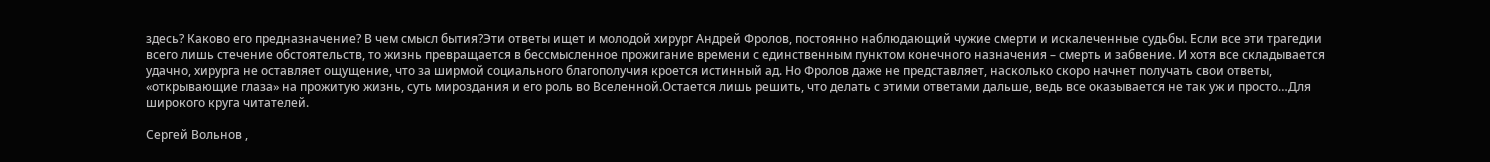здесь? Каково его предназначение? В чем смысл бытия?Эти ответы ищет и молодой хирург Андрей Фролов, постоянно наблюдающий чужие смерти и искалеченные судьбы. Если все эти трагедии всего лишь стечение обстоятельств, то жизнь превращается в бессмысленное прожигание времени с единственным пунктом конечного назначения – смерть и забвение. И хотя все складывается удачно, хирурга не оставляет ощущение, что за ширмой социального благополучия кроется истинный ад. Но Фролов даже не представляет, насколько скоро начнет получать свои ответы, «открывающие глаза» на прожитую жизнь, суть мироздания и его роль во Вселенной.Остается лишь решить, что делать с этими ответами дальше, ведь все оказывается не так уж и просто…Для широкого круга читателей.

Сергей Вольнов ,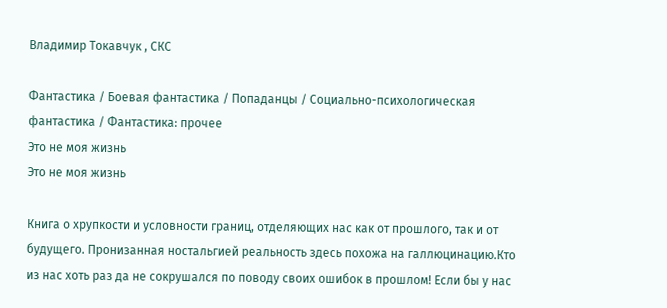Владимир Токавчук , СКС

Фантастика / Боевая фантастика / Попаданцы / Социально-психологическая фантастика / Фантастика: прочее
Это не моя жизнь
Это не моя жизнь

Книга о хрупкости и условности границ, отделяющих нас как от прошлого, так и от будущего. Пронизанная ностальгией реальность здесь похожа на галлюцинацию.Кто из нас хоть раз да не сокрушался по поводу своих ошибок в прошлом! Если бы у нас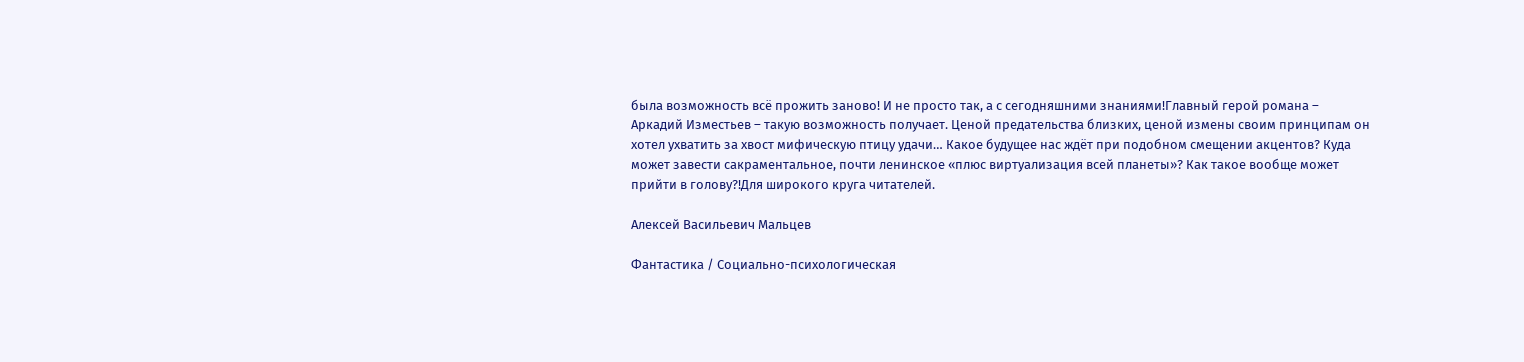была возможность всё прожить заново! И не просто так, а с сегодняшними знаниями!Главный герой романа – Аркадий Изместьев – такую возможность получает. Ценой предательства близких, ценой измены своим принципам он хотел ухватить за хвост мифическую птицу удачи… Какое будущее нас ждёт при подобном смещении акцентов? Куда может завести сакраментальное, почти ленинское «плюс виртуализация всей планеты»? Как такое вообще может прийти в голову?!Для широкого круга читателей.

Алексей Васильевич Мальцев

Фантастика / Социально-психологическая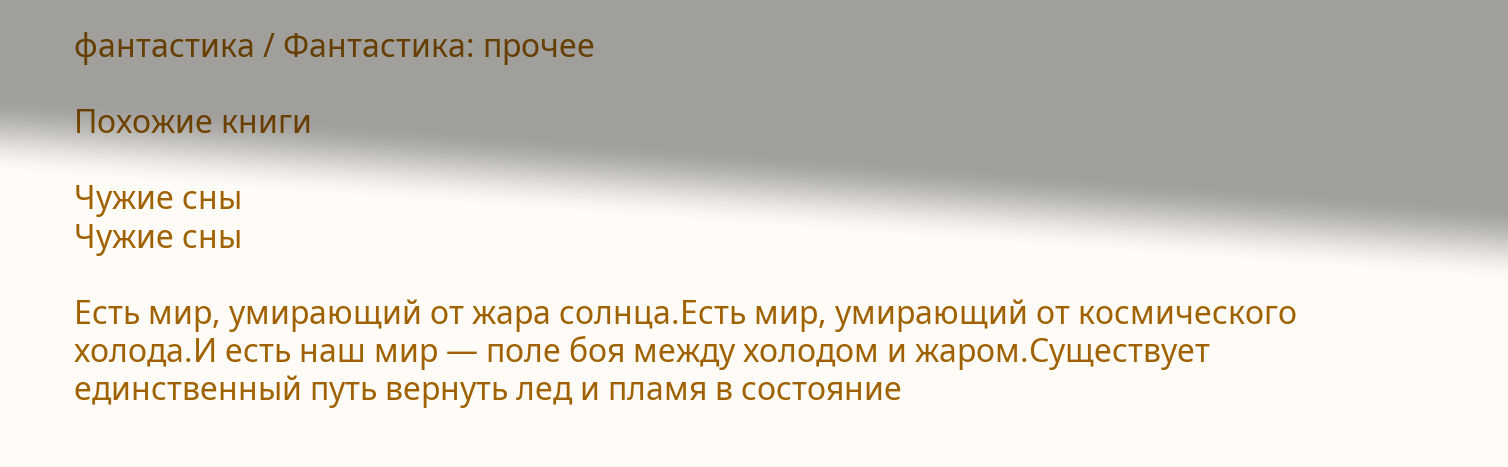фантастика / Фантастика: прочее

Похожие книги

Чужие сны
Чужие сны

Есть мир, умирающий от жара солнца.Есть мир, умирающий от космического холода.И есть наш мир — поле боя между холодом и жаром.Существует единственный путь вернуть лед и пламя в состояние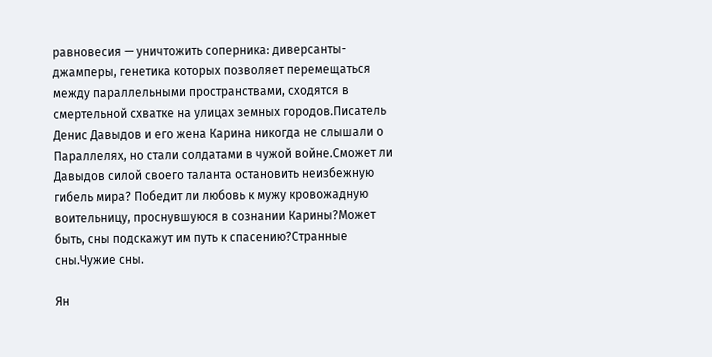равновесия — уничтожить соперника: диверсанты-джамперы, генетика которых позволяет перемещаться между параллельными пространствами, сходятся в смертельной схватке на улицах земных городов.Писатель Денис Давыдов и его жена Карина никогда не слышали о Параллелях, но стали солдатами в чужой войне.Сможет ли Давыдов силой своего таланта остановить неизбежную гибель мира? Победит ли любовь к мужу кровожадную воительницу, проснувшуюся в сознании Карины?Может быть, сны подскажут им путь к спасению?Странные сны.Чужие сны.

Ян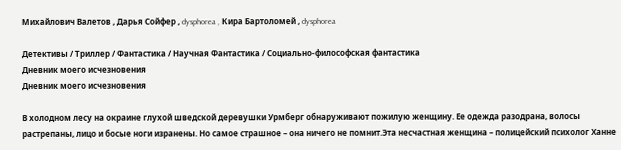Михайлович Валетов , Дарья Сойфер , dysphorea , Кира Бартоломей , dysphorea

Детективы / Триллер / Фантастика / Научная Фантастика / Социально-философская фантастика
Дневник моего исчезновения
Дневник моего исчезновения

В холодном лесу на окраине глухой шведской деревушки Урмберг обнаруживают пожилую женщину. Ее одежда разодрана, волосы растрепаны, лицо и босые ноги изранены. Но самое страшное – она ничего не помнит.Эта несчастная женщина – полицейский психолог Ханне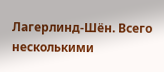Лагерлинд-Шён. Всего несколькими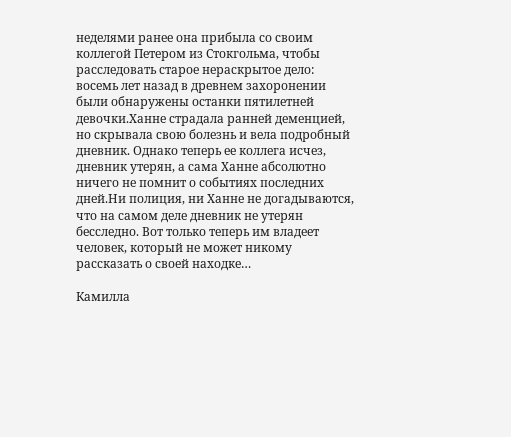неделями ранее она прибыла со своим коллегой Петером из Стокгольма, чтобы расследовать старое нераскрытое дело: восемь лет назад в древнем захоронении были обнаружены останки пятилетней девочки.Ханне страдала ранней деменцией, но скрывала свою болезнь и вела подробный дневник. Однако теперь ее коллега исчез, дневник утерян, а сама Ханне абсолютно ничего не помнит о событиях последних дней.Ни полиция, ни Ханне не догадываются, что на самом деле дневник не утерян бесследно. Вот только теперь им владеет человек, который не может никому рассказать о своей находке…

Камилла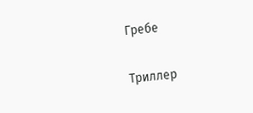Гребе

Триллер